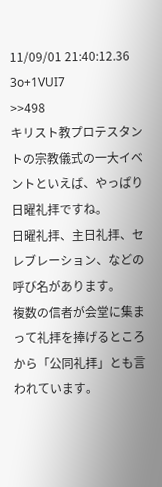11/09/01 21:40:12.36 3o+1VUI7
>>498
キリスト教プロテスタントの宗教儀式の一大イベントといえば、やっぱり日曜礼拝ですね。
日曜礼拝、主日礼拝、セレブレーション、などの呼び名があります。
複数の信者が会堂に集まって礼拝を捧げるところから「公同礼拝」とも言われています。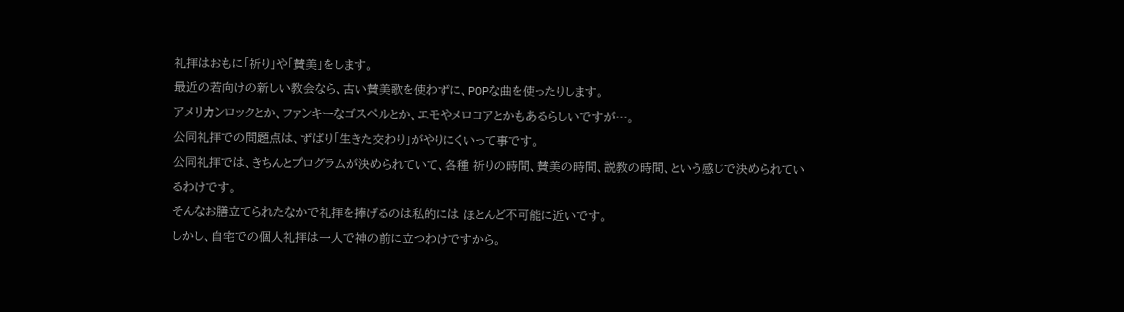礼拝はおもに「祈り」や「賛美」をします。
最近の若向けの新しい教会なら、古い賛美歌を使わずに、POPな曲を使ったりします。
アメリカンロックとか、ファンキーなゴスペルとか、エモやメロコアとかもあるらしいですが…。
公同礼拝での問題点は、ずばり「生きた交わり」がやりにくいって事です。
公同礼拝では、きちんとプログラムが決められていて、各種 祈りの時間、賛美の時間、説教の時間、という感じで決められているわけです。
そんなお膳立てられたなかで礼拝を捧げるのは私的には ほとんど不可能に近いです。
しかし、自宅での個人礼拝は一人で神の前に立つわけですから。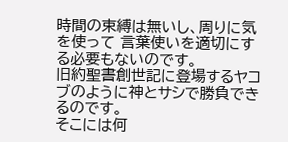時間の束縛は無いし、周りに気を使って 言葉使いを適切にする必要もないのです。
旧約聖書創世記に登場するヤコブのように神とサシで勝負できるのです。
そこには何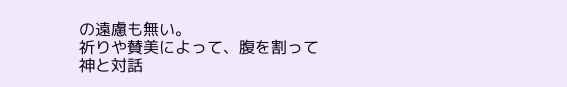の遠慮も無い。
祈りや賛美によって、腹を割って神と対話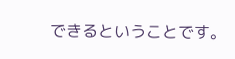できるということです。